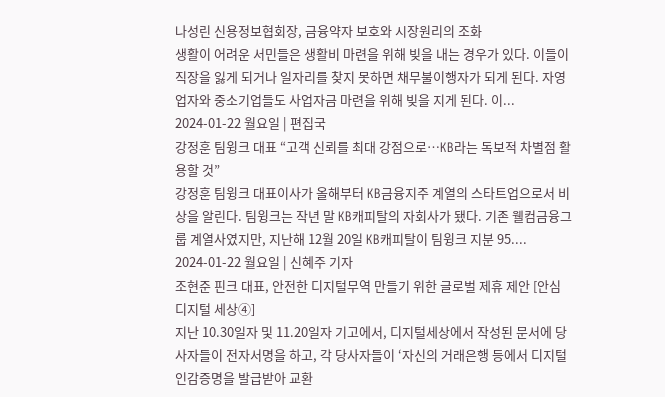나성린 신용정보협회장, 금융약자 보호와 시장원리의 조화
생활이 어려운 서민들은 생활비 마련을 위해 빚을 내는 경우가 있다. 이들이 직장을 잃게 되거나 일자리를 찾지 못하면 채무불이행자가 되게 된다. 자영업자와 중소기업들도 사업자금 마련을 위해 빚을 지게 된다. 이...
2024-01-22 월요일 | 편집국
강정훈 팀윙크 대표 “고객 신뢰를 최대 강점으로…KB라는 독보적 차별점 활용할 것”
강정훈 팀윙크 대표이사가 올해부터 KB금융지주 계열의 스타트업으로서 비상을 알린다. 팀윙크는 작년 말 KB캐피탈의 자회사가 됐다. 기존 웰컴금융그룹 계열사였지만, 지난해 12월 20일 KB캐피탈이 팀윙크 지분 95....
2024-01-22 월요일 | 신혜주 기자
조현준 핀크 대표, 안전한 디지털무역 만들기 위한 글로벌 제휴 제안 [안심 디지털 세상④]
지난 10.30일자 및 11.20일자 기고에서, 디지털세상에서 작성된 문서에 당사자들이 전자서명을 하고, 각 당사자들이 ‘자신의 거래은행 등에서 디지털인감증명을 발급받아 교환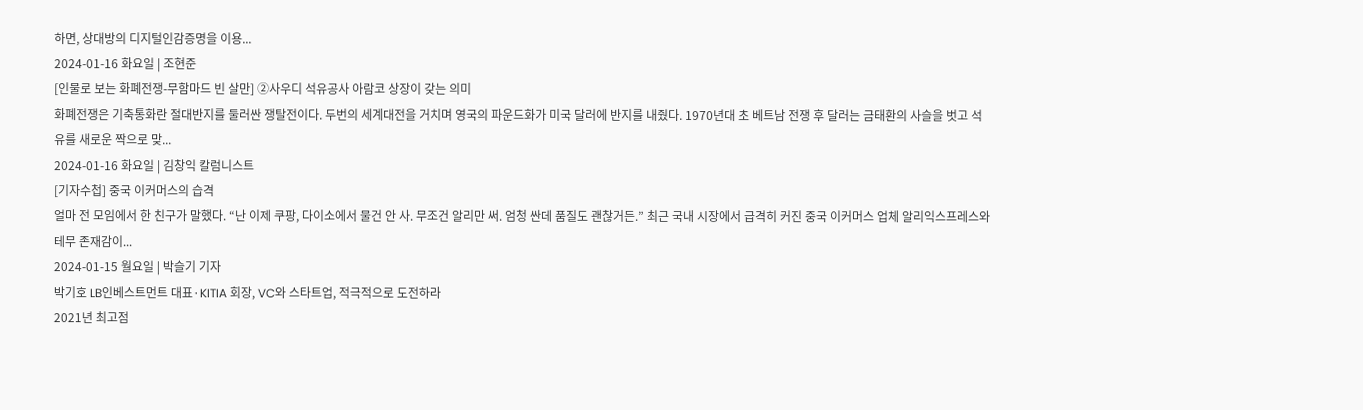하면, 상대방의 디지털인감증명을 이용...
2024-01-16 화요일 | 조현준
[인물로 보는 화폐전쟁-무함마드 빈 살만] ②사우디 석유공사 아람코 상장이 갖는 의미
화폐전쟁은 기축통화란 절대반지를 둘러싼 쟁탈전이다. 두번의 세계대전을 거치며 영국의 파운드화가 미국 달러에 반지를 내줬다. 1970년대 초 베트남 전쟁 후 달러는 금태환의 사슬을 벗고 석유를 새로운 짝으로 맞...
2024-01-16 화요일 | 김창익 칼럼니스트
[기자수첩] 중국 이커머스의 습격
얼마 전 모임에서 한 친구가 말했다. “난 이제 쿠팡, 다이소에서 물건 안 사. 무조건 알리만 써. 엄청 싼데 품질도 괜찮거든.” 최근 국내 시장에서 급격히 커진 중국 이커머스 업체 알리익스프레스와 테무 존재감이...
2024-01-15 월요일 | 박슬기 기자
박기호 LB인베스트먼트 대표·KITIA 회장, VC와 스타트업, 적극적으로 도전하라
2021년 최고점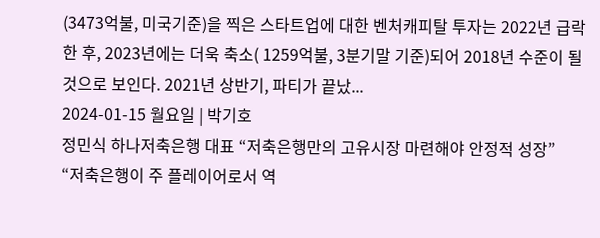(3473억불, 미국기준)을 찍은 스타트업에 대한 벤처캐피탈 투자는 2022년 급락한 후, 2023년에는 더욱 축소( 1259억불, 3분기말 기준)되어 2018년 수준이 될 것으로 보인다. 2021년 상반기, 파티가 끝났...
2024-01-15 월요일 | 박기호
정민식 하나저축은행 대표 “저축은행만의 고유시장 마련해야 안정적 성장”
“저축은행이 주 플레이어로서 역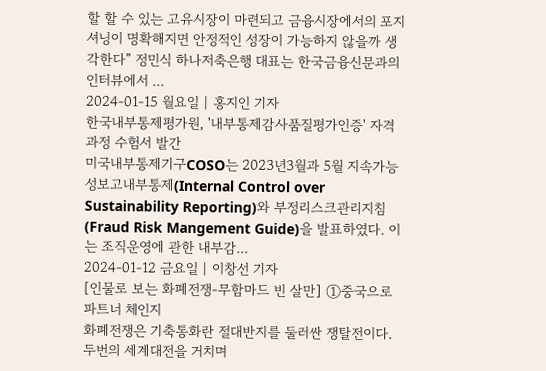할 할 수 있는 고유시장이 마련되고 금융시장에서의 포지셔닝이 명확해지면 안정적인 성장이 가능하지 않을까 생각한다” 정민식 하나저축은행 대표는 한국금융신문과의 인터뷰에서 ...
2024-01-15 월요일 | 홍지인 기자
한국내부통제평가원, '내부통제감사품질평가인증' 자격과정 수험서 발간
미국내부통제기구COSO는 2023년3월과 5월 지속가능성보고내부통제(Internal Control over Sustainability Reporting)와 부정리스크관리지침(Fraud Risk Mangement Guide)을 발표하였다. 이는 조직운영에 관한 내부감...
2024-01-12 금요일 | 이창선 기자
[인물로 보는 화폐전쟁-무함마드 빈 살만] ①중국으로 파트너 체인지
화폐전쟁은 기축통화란 절대반지를 둘러싼 쟁탈전이다. 두번의 세계대전을 거치며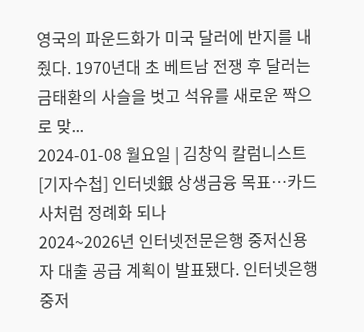영국의 파운드화가 미국 달러에 반지를 내줬다. 1970년대 초 베트남 전쟁 후 달러는 금태환의 사슬을 벗고 석유를 새로운 짝으로 맞...
2024-01-08 월요일 | 김창익 칼럼니스트
[기자수첩] 인터넷銀 상생금융 목표…카드사처럼 정례화 되나
2024~2026년 인터넷전문은행 중저신용자 대출 공급 계획이 발표됐다. 인터넷은행 중저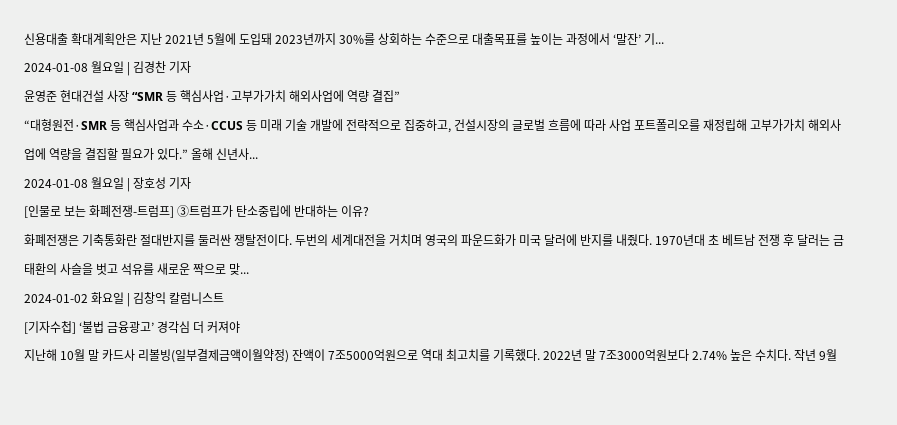신용대출 확대계획안은 지난 2021년 5월에 도입돼 2023년까지 30%를 상회하는 수준으로 대출목표를 높이는 과정에서 ‘말잔’ 기...
2024-01-08 월요일 | 김경찬 기자
윤영준 현대건설 사장 “SMR 등 핵심사업·고부가가치 해외사업에 역량 결집”
“대형원전·SMR 등 핵심사업과 수소·CCUS 등 미래 기술 개발에 전략적으로 집중하고, 건설시장의 글로벌 흐름에 따라 사업 포트폴리오를 재정립해 고부가가치 해외사업에 역량을 결집할 필요가 있다.” 올해 신년사...
2024-01-08 월요일 | 장호성 기자
[인물로 보는 화폐전쟁-트럼프] ③트럼프가 탄소중립에 반대하는 이유?
화폐전쟁은 기축통화란 절대반지를 둘러싼 쟁탈전이다. 두번의 세계대전을 거치며 영국의 파운드화가 미국 달러에 반지를 내줬다. 1970년대 초 베트남 전쟁 후 달러는 금태환의 사슬을 벗고 석유를 새로운 짝으로 맞...
2024-01-02 화요일 | 김창익 칼럼니스트
[기자수첩] ‘불법 금융광고’ 경각심 더 커져야
지난해 10월 말 카드사 리볼빙(일부결제금액이월약정) 잔액이 7조5000억원으로 역대 최고치를 기록했다. 2022년 말 7조3000억원보다 2.74% 높은 수치다. 작년 9월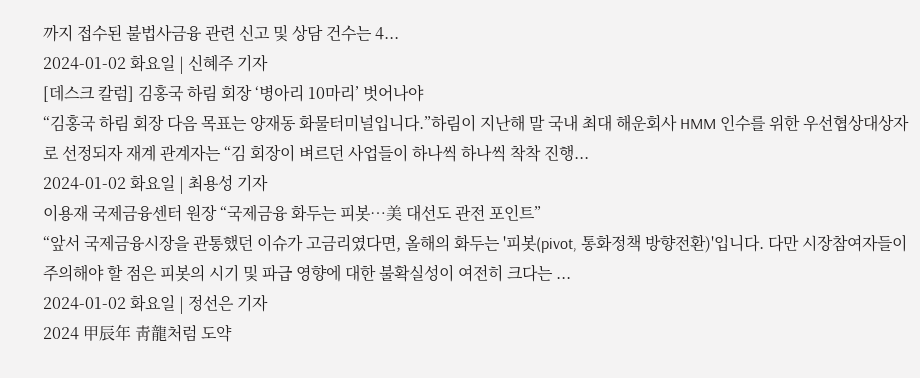까지 접수된 불법사금융 관련 신고 및 상담 건수는 4...
2024-01-02 화요일 | 신혜주 기자
[데스크 칼럼] 김홍국 하림 회장 ‘병아리 10마리’ 벗어나야
“김홍국 하림 회장 다음 목표는 양재동 화물터미널입니다.”하림이 지난해 말 국내 최대 해운회사 HMM 인수를 위한 우선협상대상자로 선정되자 재계 관계자는 “김 회장이 벼르던 사업들이 하나씩 하나씩 착착 진행...
2024-01-02 화요일 | 최용성 기자
이용재 국제금융센터 원장 “국제금융 화두는 피봇…美 대선도 관전 포인트”
“앞서 국제금융시장을 관통했던 이슈가 고금리였다면, 올해의 화두는 '피봇(pivot, 통화정책 방향전환)'입니다. 다만 시장참여자들이 주의해야 할 점은 피봇의 시기 및 파급 영향에 대한 불확실성이 여전히 크다는 ...
2024-01-02 화요일 | 정선은 기자
2024 甲辰年 靑龍처럼 도약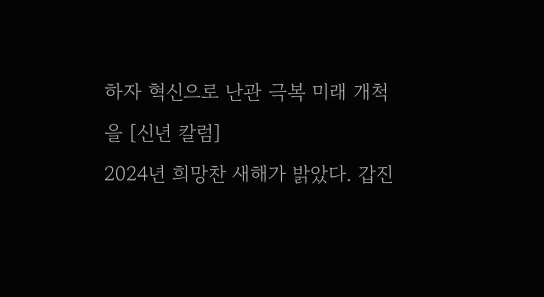하자 혁신으로 난관 극복 미래 개척을 [신년 칼럼]
2024년 희망찬 새해가 밝았다. 갑진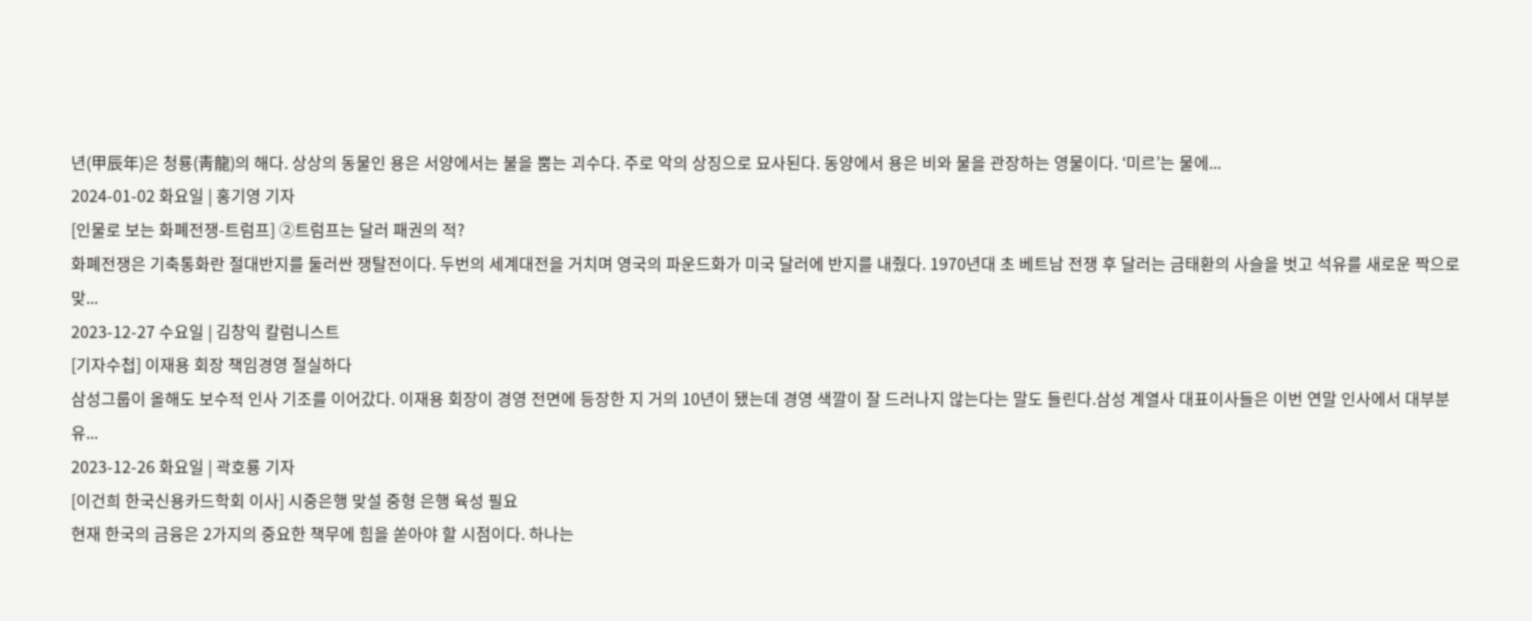년(甲辰年)은 청룡(靑龍)의 해다. 상상의 동물인 용은 서양에서는 불을 뿜는 괴수다. 주로 악의 상징으로 묘사된다. 동양에서 용은 비와 물을 관장하는 영물이다. ‘미르’는 물에...
2024-01-02 화요일 | 홍기영 기자
[인물로 보는 화폐전쟁-트럼프] ②트럼프는 달러 패권의 적?
화폐전쟁은 기축통화란 절대반지를 둘러싼 쟁탈전이다. 두번의 세계대전을 거치며 영국의 파운드화가 미국 달러에 반지를 내줬다. 1970년대 초 베트남 전쟁 후 달러는 금태환의 사슬을 벗고 석유를 새로운 짝으로 맞...
2023-12-27 수요일 | 김창익 칼럼니스트
[기자수첩] 이재용 회장 책임경영 절실하다
삼성그룹이 올해도 보수적 인사 기조를 이어갔다. 이재용 회장이 경영 전면에 등장한 지 거의 10년이 됐는데 경영 색깔이 잘 드러나지 않는다는 말도 들린다.삼성 계열사 대표이사들은 이번 연말 인사에서 대부분 유...
2023-12-26 화요일 | 곽호룡 기자
[이건희 한국신용카드학회 이사] 시중은행 맞설 중형 은행 육성 필요
현재 한국의 금융은 2가지의 중요한 책무에 힘을 쏟아야 할 시점이다. 하나는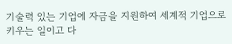기술력 있는 기업에 자금을 지원하여 세계적 기업으로 키우는 일이고 다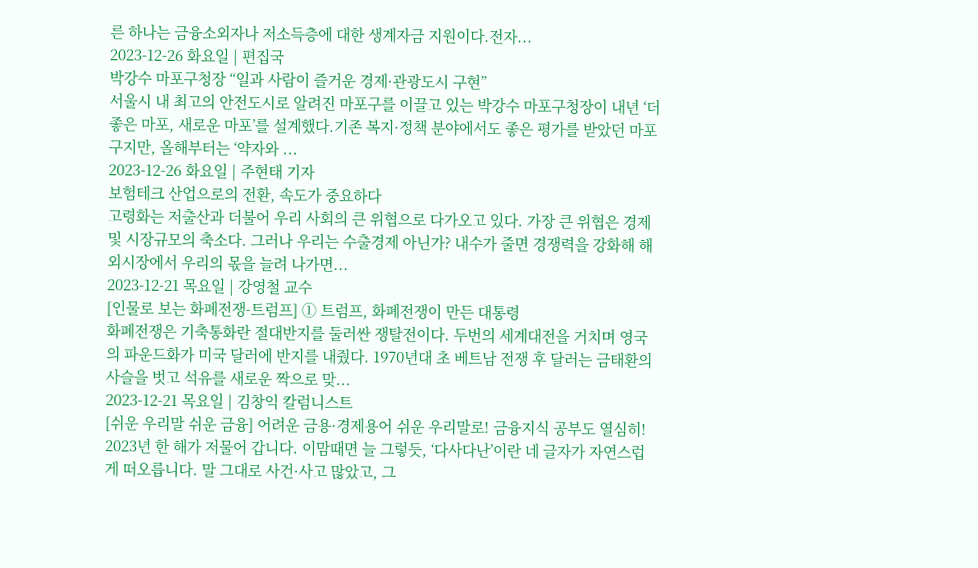른 하나는 금융소외자나 저소득층에 대한 생계자금 지원이다.전자...
2023-12-26 화요일 | 편집국
박강수 마포구청장 “일과 사람이 즐거운 경제·관광도시 구현”
서울시 내 최고의 안전도시로 알려진 마포구를 이끌고 있는 박강수 마포구청장이 내년 ‘더 좋은 마포, 새로운 마포’를 설계했다.기존 복지·정책 분야에서도 좋은 평가를 받았던 마포구지만, 올해부터는 ‘약자와 ...
2023-12-26 화요일 | 주현태 기자
보험테크 산업으로의 전환, 속도가 중요하다
고령화는 저출산과 더불어 우리 사회의 큰 위협으로 다가오고 있다. 가장 큰 위협은 경제 및 시장규모의 축소다. 그러나 우리는 수출경제 아닌가? 내수가 줄면 경쟁력을 강화해 해외시장에서 우리의 몫을 늘려 나가면...
2023-12-21 목요일 | 강영철 교수
[인물로 보는 화폐전쟁-트럼프] ① 트럼프, 화폐전쟁이 만든 대통령
화폐전쟁은 기축통화란 절대반지를 둘러싼 쟁탈전이다. 두번의 세계대전을 거치며 영국의 파운드화가 미국 달러에 반지를 내줬다. 1970년대 초 베트남 전쟁 후 달러는 금태환의 사슬을 벗고 석유를 새로운 짝으로 맞...
2023-12-21 목요일 | 김창익 칼럼니스트
[쉬운 우리말 쉬운 금융] 어려운 금용·경제용어 쉬운 우리말로! 금융지식 공부도 열심히!
2023년 한 해가 저물어 갑니다. 이맘때면 늘 그렇듯, ‘다사다난’이란 네 글자가 자연스럽게 떠오릅니다. 말 그대로 사건·사고 많았고, 그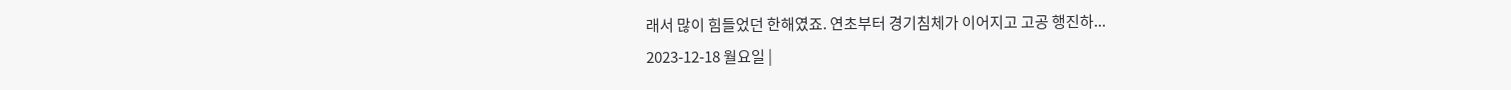래서 많이 힘들었던 한해였죠. 연초부터 경기침체가 이어지고 고공 행진하...
2023-12-18 월요일 |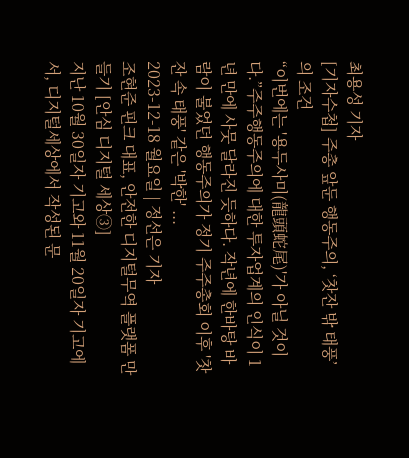최용성 기자
[기자수첩] 주총 앞둔 행동주의, ‘찻잔 밖 태풍’의 조건
“이번에는 '용두사미(龍頭蛇尾)'가 아닐 것이다.”주주행동주의에 대한 투자업계의 인식이 1년 만에 사뭇 달라진 듯하다. 작년에 한바탕 바람이 불었던 행동주의가 정기 주주총회 이후 '찻잔 속 태풍' 같은 '박한' ...
2023-12-18 월요일 | 정선은 기자
조현준 핀크 대표, 안전한 디지털무역 플랫폼 만들기 [안심 디지털 세상③]
지난 10월 30일자 기고와 11월 20일자 기고에서, 디지털세상에서 작성된 문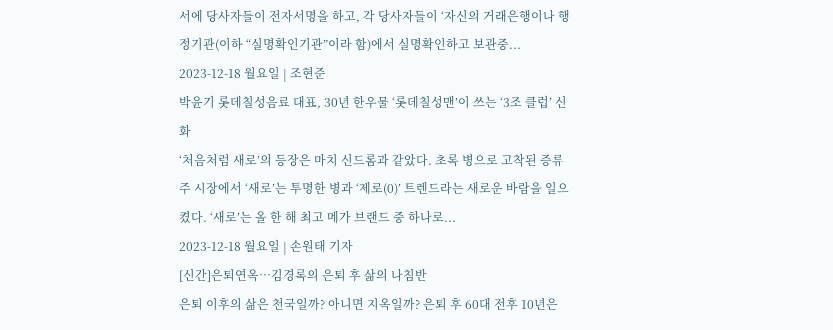서에 당사자들이 전자서명을 하고, 각 당사자들이 ‘자신의 거래은행이나 행정기관(이하 “실명확인기관”이라 함)에서 실명확인하고 보관중...
2023-12-18 월요일 | 조현준
박윤기 롯데칠성음료 대표, 30년 한우물 ‘롯데칠성맨’이 쓰는 ‘3조 클럽’ 신화
‘처음처럼 새로’의 등장은 마치 신드롬과 같았다. 초록 병으로 고착된 증류주 시장에서 ‘새로’는 투명한 병과 ‘제로(0)’ 트렌드라는 새로운 바람을 일으켰다. ‘새로’는 올 한 해 최고 메가 브랜드 중 하나로...
2023-12-18 월요일 | 손원태 기자
[신간]은퇴연옥…김경록의 은퇴 후 삶의 나침반
은퇴 이후의 삶은 천국일까? 아니면 지옥일까? 은퇴 후 60대 전후 10년은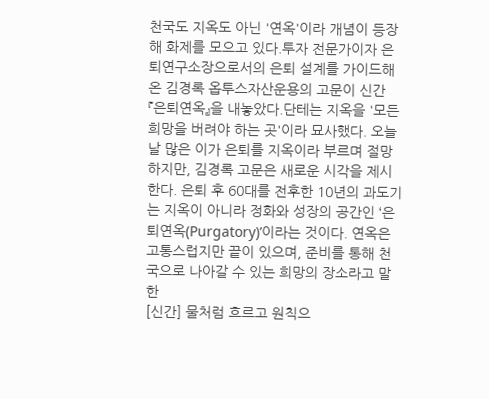천국도 지옥도 아닌 '연옥'이라 개념이 등장해 화제를 모으고 있다.투자 전문가이자 은퇴연구소장으로서의 은퇴 설계를 가이드해 온 김경록 옵투스자산운용의 고문이 신간 『은퇴연옥』을 내놓았다.단테는 지옥을 '모든 희망을 버려야 하는 곳'이라 묘사했다. 오늘날 많은 이가 은퇴를 지옥이라 부르며 절망하지만, 김경록 고문은 새로운 시각을 제시한다. 은퇴 후 60대를 전후한 10년의 과도기는 지옥이 아니라 정화와 성장의 공간인 ‘은퇴연옥(Purgatory)’이라는 것이다. 연옥은 고통스럽지만 끝이 있으며, 준비를 통해 천국으로 나아갈 수 있는 희망의 장소라고 말한
[신간] 물처럼 흐르고 원칙으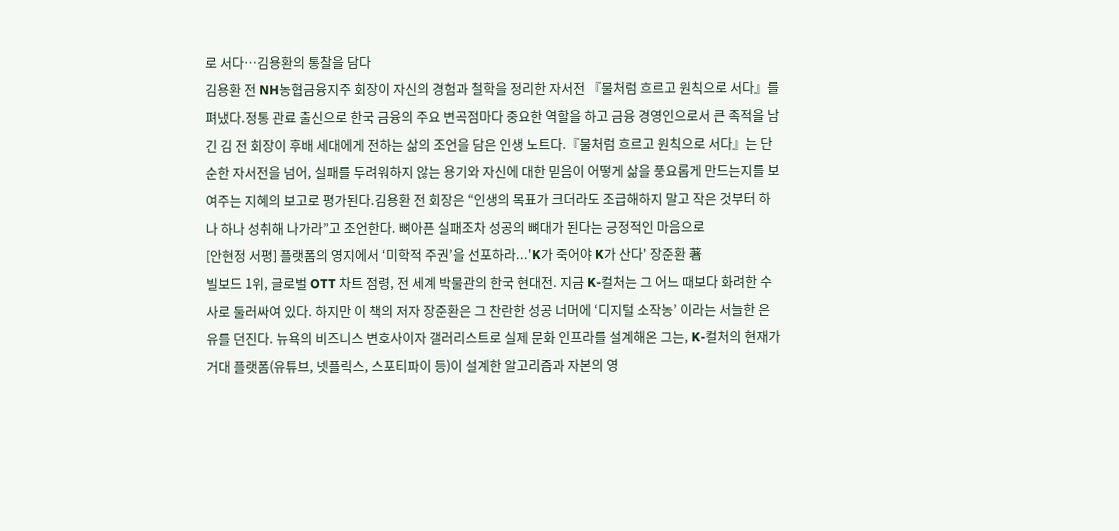로 서다…김용환의 통찰을 담다
김용환 전 NH농협금융지주 회장이 자신의 경험과 철학을 정리한 자서전 『물처럼 흐르고 원칙으로 서다』를 펴냈다.정통 관료 출신으로 한국 금융의 주요 변곡점마다 중요한 역할을 하고 금융 경영인으로서 큰 족적을 남긴 김 전 회장이 후배 세대에게 전하는 삶의 조언을 담은 인생 노트다.『물처럼 흐르고 원칙으로 서다』는 단순한 자서전을 넘어, 실패를 두려워하지 않는 용기와 자신에 대한 믿음이 어떻게 삶을 풍요롭게 만드는지를 보여주는 지혜의 보고로 평가된다.김용환 전 회장은 “인생의 목표가 크더라도 조급해하지 말고 작은 것부터 하나 하나 성취해 나가라”고 조언한다. 뼈아픈 실패조차 성공의 뼈대가 된다는 긍정적인 마음으로
[안현정 서평] 플랫폼의 영지에서 ‘미학적 주권’을 선포하라...'K가 죽어야 K가 산다' 장준환 著
빌보드 1위, 글로벌 OTT 차트 점령, 전 세계 박물관의 한국 현대전. 지금 K-컬처는 그 어느 때보다 화려한 수사로 둘러싸여 있다. 하지만 이 책의 저자 장준환은 그 찬란한 성공 너머에 ‘디지털 소작농’ 이라는 서늘한 은유를 던진다. 뉴욕의 비즈니스 변호사이자 갤러리스트로 실제 문화 인프라를 설계해온 그는, K-컬처의 현재가 거대 플랫폼(유튜브, 넷플릭스, 스포티파이 등)이 설계한 알고리즘과 자본의 영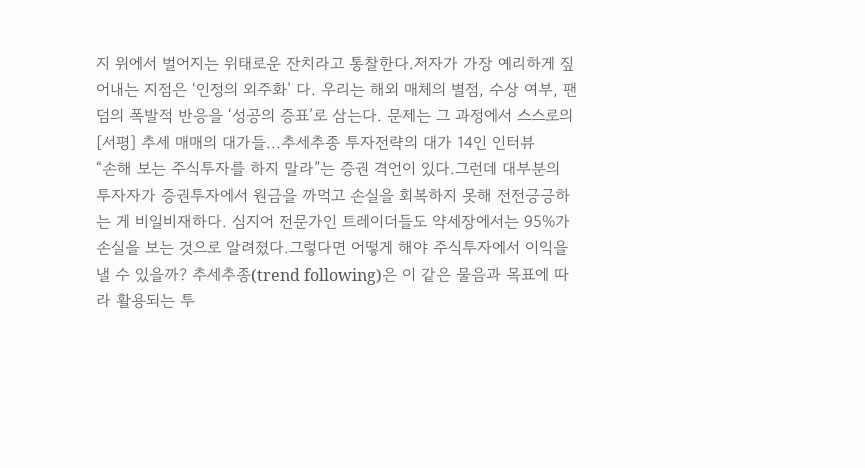지 위에서 벌어지는 위태로운 잔치라고 통찰한다.저자가 가장 예리하게 짚어내는 지점은 ‘인정의 외주화’ 다. 우리는 해외 매체의 별점, 수상 여부, 팬덤의 폭발적 반응을 ‘성공의 증표’로 삼는다. 문제는 그 과정에서 스스로의
[서평] 추세 매매의 대가들...추세추종 투자전략의 대가 14인 인터뷰
“손해 보는 주식투자를 하지 말라”는 증권 격언이 있다.그런데 대부분의 투자자가 증권투자에서 원금을 까먹고 손실을 회복하지 못해 전전긍긍하는 게 비일비재하다. 심지어 전문가인 트레이더들도 약세장에서는 95%가 손실을 보는 것으로 알려졌다.그렇다면 어떻게 해야 주식투자에서 이익을 낼 수 있을까? 추세추종(trend following)은 이 같은 물음과 목표에 따라 활용되는 투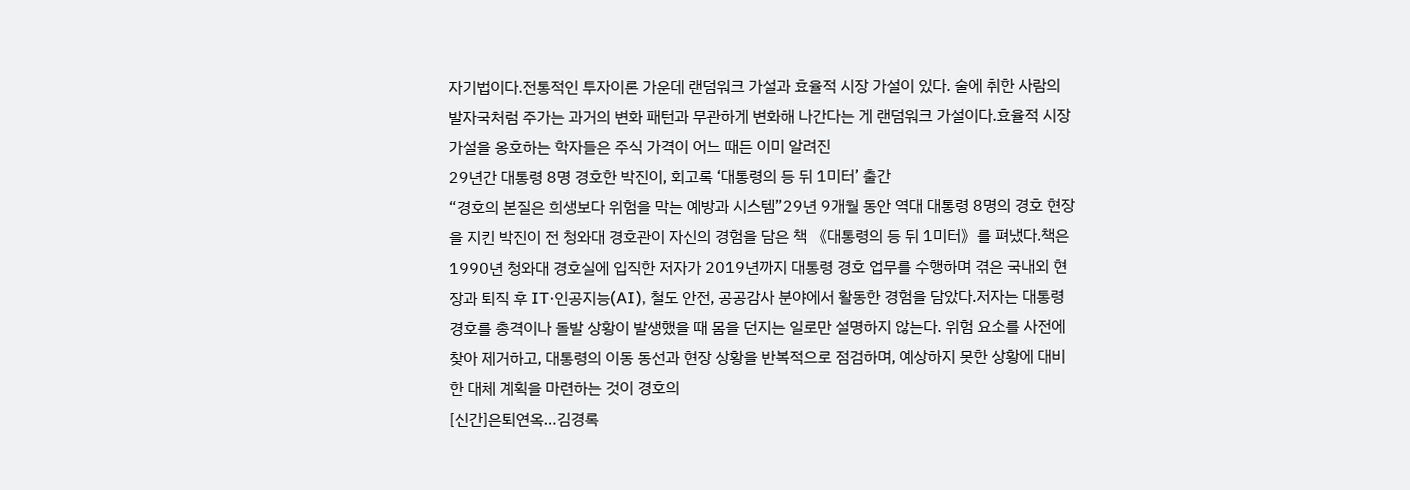자기법이다.전통적인 투자이론 가운데 랜덤워크 가설과 효율적 시장 가설이 있다. 술에 취한 사람의 발자국처럼 주가는 과거의 변화 패턴과 무관하게 변화해 나간다는 게 랜덤워크 가설이다.효율적 시장 가설을 옹호하는 학자들은 주식 가격이 어느 때든 이미 알려진
29년간 대통령 8명 경호한 박진이, 회고록 ‘대통령의 등 뒤 1미터’ 출간
“경호의 본질은 희생보다 위험을 막는 예방과 시스템”29년 9개월 동안 역대 대통령 8명의 경호 현장을 지킨 박진이 전 청와대 경호관이 자신의 경험을 담은 책 《대통령의 등 뒤 1미터》를 펴냈다.책은 1990년 청와대 경호실에 입직한 저자가 2019년까지 대통령 경호 업무를 수행하며 겪은 국내외 현장과 퇴직 후 IT·인공지능(AI), 철도 안전, 공공감사 분야에서 활동한 경험을 담았다.저자는 대통령 경호를 총격이나 돌발 상황이 발생했을 때 몸을 던지는 일로만 설명하지 않는다. 위험 요소를 사전에 찾아 제거하고, 대통령의 이동 동선과 현장 상황을 반복적으로 점검하며, 예상하지 못한 상황에 대비한 대체 계획을 마련하는 것이 경호의
[신간]은퇴연옥…김경록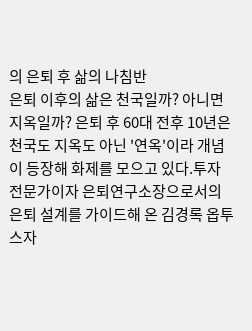의 은퇴 후 삶의 나침반
은퇴 이후의 삶은 천국일까? 아니면 지옥일까? 은퇴 후 60대 전후 10년은 천국도 지옥도 아닌 '연옥'이라 개념이 등장해 화제를 모으고 있다.투자 전문가이자 은퇴연구소장으로서의 은퇴 설계를 가이드해 온 김경록 옵투스자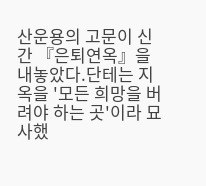산운용의 고문이 신간 『은퇴연옥』을 내놓았다.단테는 지옥을 '모든 희망을 버려야 하는 곳'이라 묘사했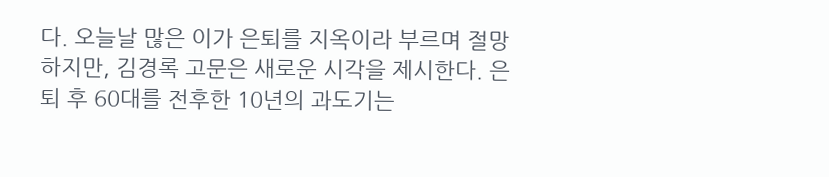다. 오늘날 많은 이가 은퇴를 지옥이라 부르며 절망하지만, 김경록 고문은 새로운 시각을 제시한다. 은퇴 후 60대를 전후한 10년의 과도기는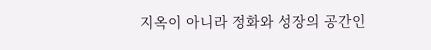지옥이 아니라 정화와 성장의 공간인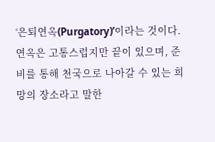‘은퇴연옥(Purgatory)’이라는 것이다. 연옥은 고통스럽지만 끝이 있으며, 준비를 통해 천국으로 나아갈 수 있는 희망의 장소라고 말한